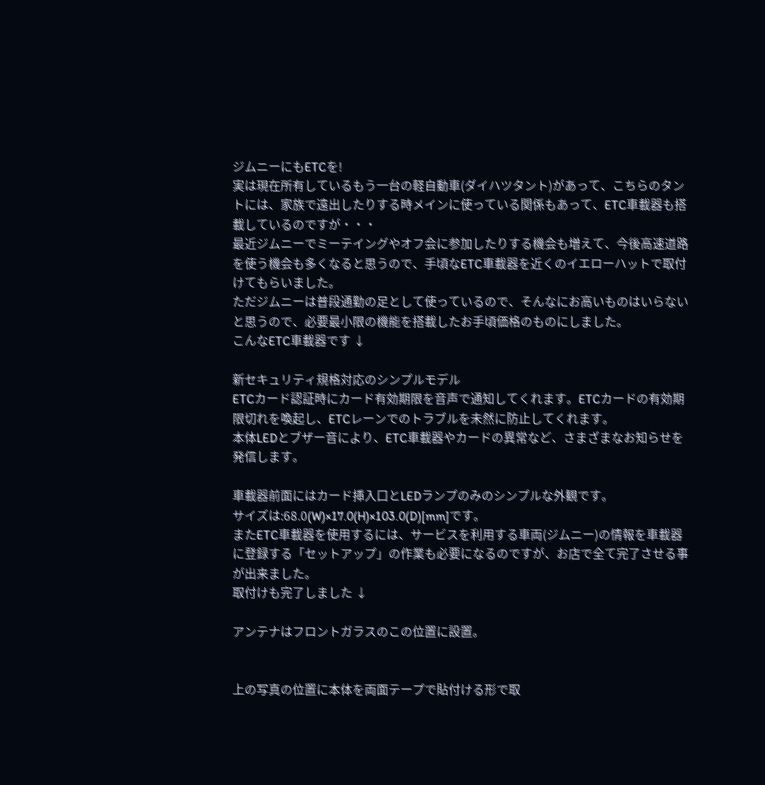ジムニーにもETCを!
実は現在所有しているもう一台の軽自動車(ダイハツタント)があって、こちらのタントには、家族で遠出したりする時メインに使っている関係もあって、ETC車載器も搭載しているのですが・・・
最近ジムニーでミーテイングやオフ会に参加したりする機会も増えて、今後高速道路を使う機会も多くなると思うので、手頃なETC車載器を近くのイエローハットで取付けてもらいました。
ただジムニーは普段通勤の足として使っているので、そんなにお高いものはいらないと思うので、必要最小限の機能を搭載したお手頃価格のものにしました。
こんなETC車載器です ↓

新セキュリティ規格対応のシンプルモデル
ETCカード認証時にカード有効期限を音声で通知してくれます。ETCカードの有効期限切れを喚起し、ETCレーンでのトラブルを未然に防止してくれます。
本体LEDとブザー音により、ETC車載器やカードの異常など、さまざまなお知らせを発信します。

車載器前面にはカード挿入口とLEDランプのみのシンプルな外観です。
サイズは:68.0(W)×17.0(H)×103.0(D)[mm]です。
またETC車載器を使用するには、サービスを利用する車両(ジムニー)の情報を車載器に登録する「セットアップ」の作業も必要になるのですが、お店で全て完了させる事が出来ました。
取付けも完了しました ↓

アンテナはフロントガラスのこの位置に設置。


上の写真の位置に本体を両面テープで貼付ける形で取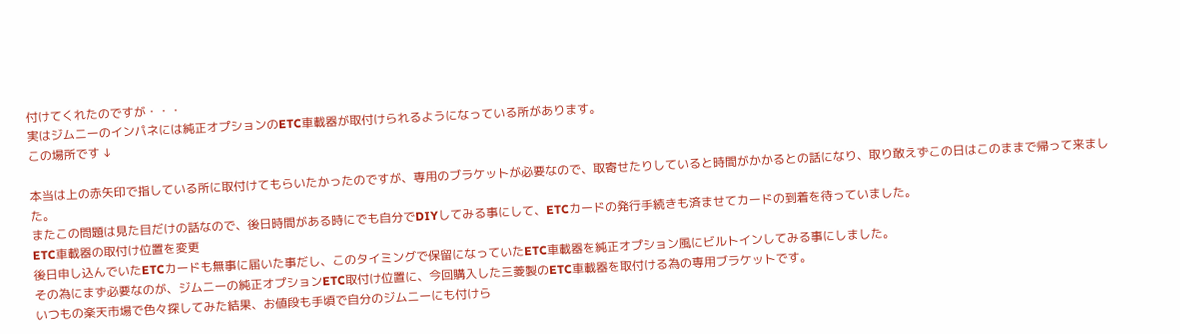付けてくれたのですが・・・
実はジムニーのインパネには純正オプションのETC車載器が取付けられるようになっている所があります。
この場所です ↓

本当は上の赤矢印で指している所に取付けてもらいたかったのですが、専用のブラケットが必要なので、取寄せたりしていると時間がかかるとの話になり、取り敢えずこの日はこのままで帰って来ました。
またこの問題は見た目だけの話なので、後日時間がある時にでも自分でDIYしてみる事にして、ETCカードの発行手続きも済ませてカードの到着を待っていました。
ETC車載器の取付け位置を変更
後日申し込んでいたETCカードも無事に届いた事だし、このタイミングで保留になっていたETC車載器を純正オプション風にビルトインしてみる事にしました。
その為にまず必要なのが、ジムニーの純正オプションETC取付け位置に、今回購入した三菱製のETC車載器を取付ける為の専用ブラケットです。
いつもの楽天市場で色々探してみた結果、お値段も手頃で自分のジムニーにも付けら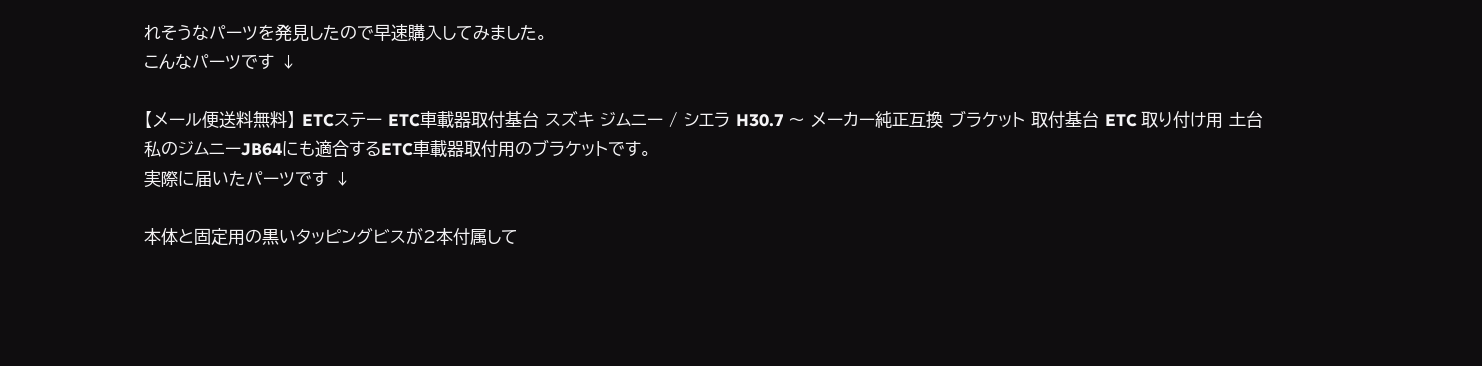れそうなパーツを発見したので早速購入してみました。
こんなパーツです ↓

【メール便送料無料】 ETCステー ETC車載器取付基台 スズキ ジムニー / シエラ H30.7 〜 メーカー純正互換 ブラケット 取付基台 ETC 取り付け用 土台
私のジムニーJB64にも適合するETC車載器取付用のブラケットです。
実際に届いたパーツです ↓

本体と固定用の黒いタッピングビスが2本付属して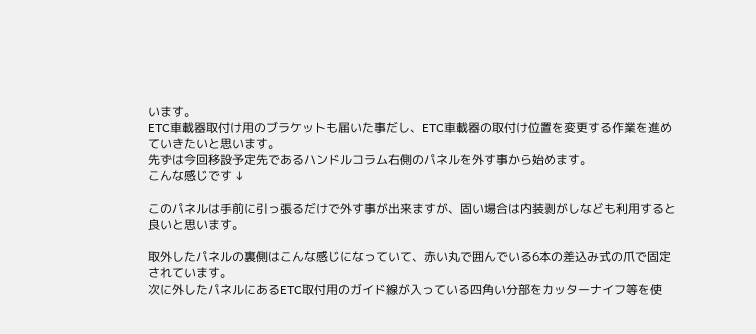います。
ETC車載器取付け用のブラケットも届いた事だし、ETC車載器の取付け位置を変更する作業を進めていきたいと思います。
先ずは今回移設予定先であるハンドルコラム右側のパネルを外す事から始めます。
こんな感じです ↓

このパネルは手前に引っ張るだけで外す事が出来ますが、固い場合は内装剥がしなども利用すると良いと思います。

取外したパネルの裏側はこんな感じになっていて、赤い丸で囲んでいる6本の差込み式の爪で固定されています。
次に外したパネルにあるETC取付用のガイド線が入っている四角い分部をカッターナイフ等を使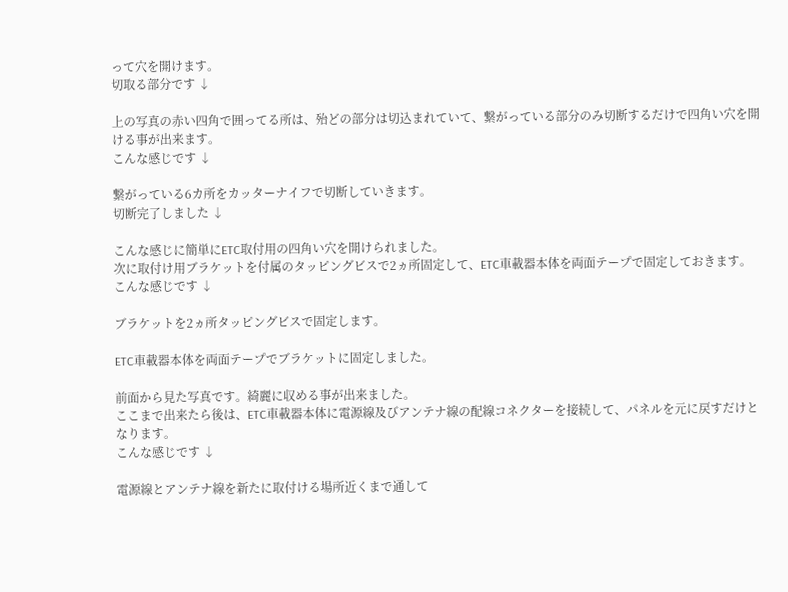って穴を開けます。
切取る部分です ↓

上の写真の赤い四角で囲ってる所は、殆どの部分は切込まれていて、繋がっている部分のみ切断するだけで四角い穴を開ける事が出来ます。
こんな感じです ↓

繋がっている6カ所をカッターナイフで切断していきます。
切断完了しました ↓

こんな感じに簡単にETC取付用の四角い穴を開けられました。
次に取付け用ブラケットを付属のタッピングビスで2ヵ所固定して、ETC車載器本体を両面テープで固定しておきます。
こんな感じです ↓

ブラケットを2ヵ所タッピングビスで固定します。

ETC車載器本体を両面テープでブラケットに固定しました。

前面から見た写真です。綺麗に収める事が出来ました。
ここまで出来たら後は、ETC車載器本体に電源線及びアンテナ線の配線コネクターを接続して、パネルを元に戻すだけとなります。
こんな感じです ↓

電源線とアンテナ線を新たに取付ける場所近くまで通して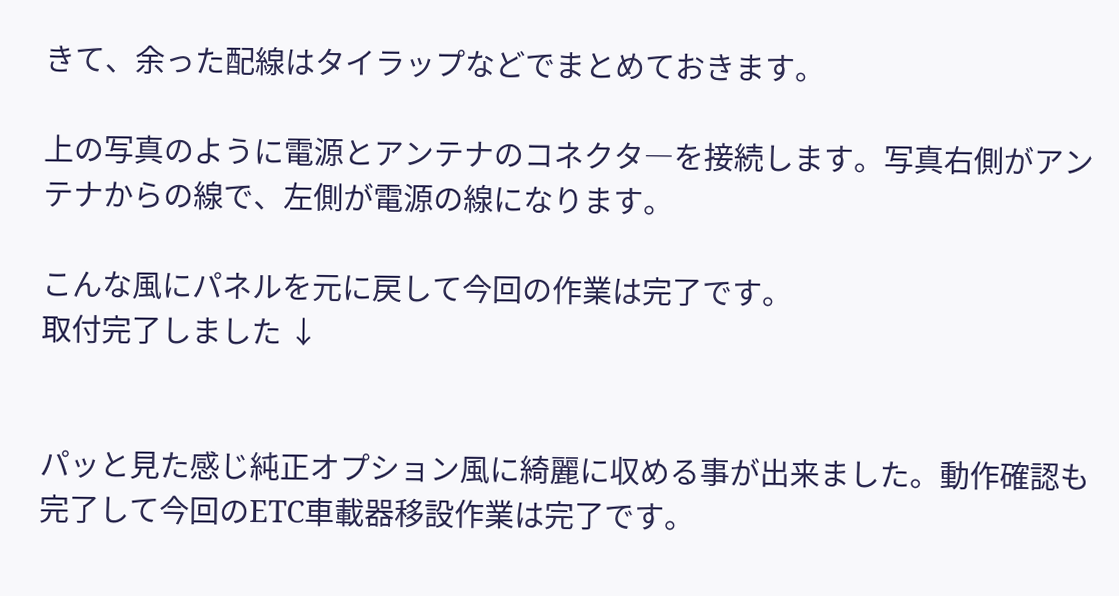きて、余った配線はタイラップなどでまとめておきます。

上の写真のように電源とアンテナのコネクタ―を接続します。写真右側がアンテナからの線で、左側が電源の線になります。

こんな風にパネルを元に戻して今回の作業は完了です。
取付完了しました ↓


パッと見た感じ純正オプション風に綺麗に収める事が出来ました。動作確認も完了して今回のETC車載器移設作業は完了です。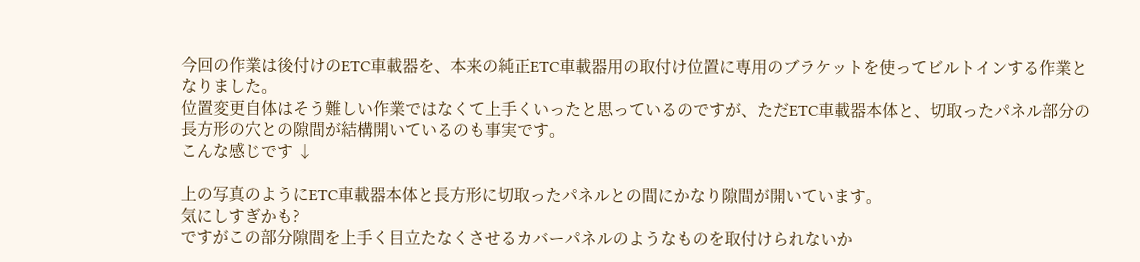今回の作業は後付けのETC車載器を、本来の純正ETC車載器用の取付け位置に専用のブラケットを使ってビルトインする作業となりました。
位置変更自体はそう難しい作業ではなくて上手くいったと思っているのですが、ただETC車載器本体と、切取ったパネル部分の長方形の穴との隙間が結構開いているのも事実です。
こんな感じです ↓

上の写真のようにETC車載器本体と長方形に切取ったパネルとの間にかなり隙間が開いています。
気にしすぎかも?
ですがこの部分隙間を上手く目立たなくさせるカバーパネルのようなものを取付けられないか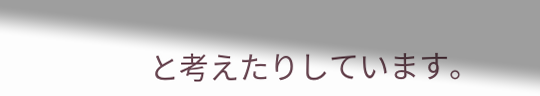と考えたりしています。